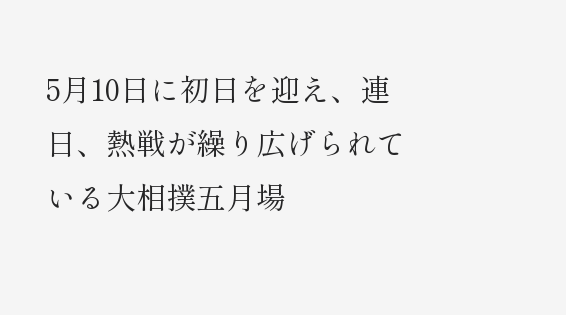5月10日に初日を迎え、連日、熱戦が繰り広げられている大相撲五月場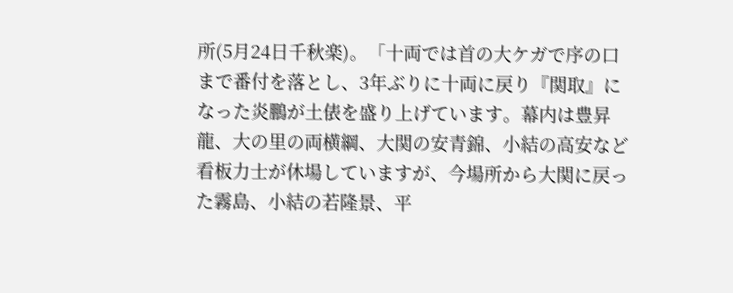所(5月24日千秋楽)。「十両では首の大ケガで序の口まで番付を落とし、3年ぶりに十両に戻り『関取』になった炎鵬が土俵を盛り上げています。幕内は豊昇龍、大の里の両横綱、大関の安青錦、小結の高安など看板力士が休場していますが、今場所から大関に戻った霧島、小結の若隆景、平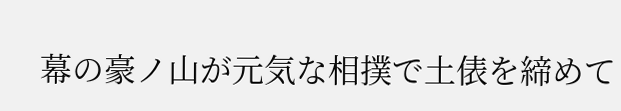幕の豪ノ山が元気な相撲で土俵を締めて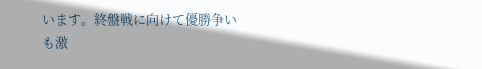います。終盤戦に向けて優勝争いも激